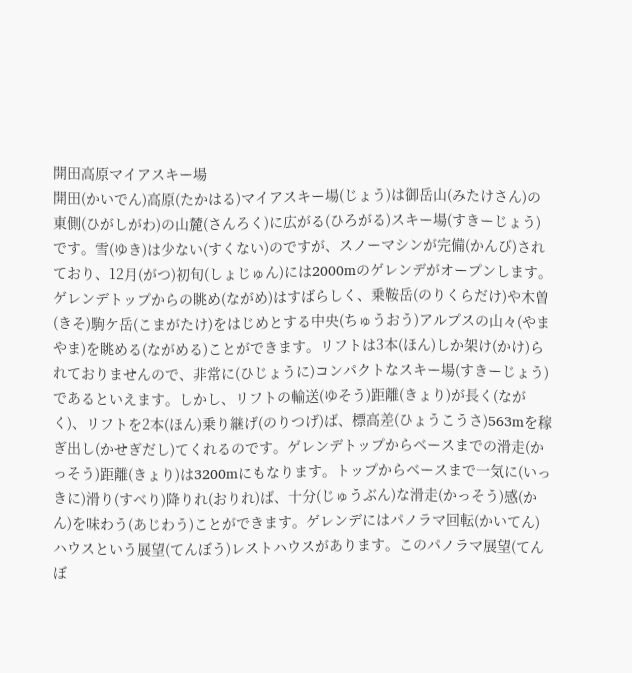開田高原マイアスキー場
開田(かいでん)高原(たかはる)マイアスキー場(じょう)は御岳山(みたけさん)の東側(ひがしがわ)の山麓(さんろく)に広がる(ひろがる)スキー場(すきーじょう)です。雪(ゆき)は少ない(すくない)のですが、スノーマシンが完備(かんび)されており、12月(がつ)初旬(しょじゅん)には2000mのゲレンデがオープンします。ゲレンデトップからの眺め(ながめ)はすばらしく、乗鞍岳(のりくらだけ)や木曽(きそ)駒ケ岳(こまがたけ)をはじめとする中央(ちゅうおう)アルプスの山々(やまやま)を眺める(ながめる)ことができます。リフトは3本(ほん)しか架け(かけ)られておりませんので、非常に(ひじょうに)コンパクトなスキー場(すきーじょう)であるといえます。しかし、リフトの輸送(ゆそう)距離(きょり)が長く(ながく)、リフトを2本(ほん)乗り継げ(のりつげ)ば、標高差(ひょうこうさ)563mを稼ぎ出し(かせぎだし)てくれるのです。ゲレンデトップからベースまでの滑走(かっそう)距離(きょり)は3200mにもなります。トップからベースまで一気に(いっきに)滑り(すべり)降りれ(おりれ)ば、十分(じゅうぶん)な滑走(かっそう)感(かん)を味わう(あじわう)ことができます。ゲレンデにはパノラマ回転(かいてん)ハウスという展望(てんぼう)レストハウスがあります。このパノラマ展望(てんぼ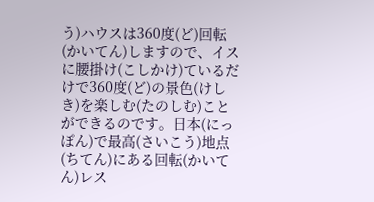う)ハウスは360度(ど)回転(かいてん)しますので、イスに腰掛け(こしかけ)ているだけで360度(ど)の景色(けしき)を楽しむ(たのしむ)ことができるのです。日本(にっぽん)で最高(さいこう)地点(ちてん)にある回転(かいてん)レス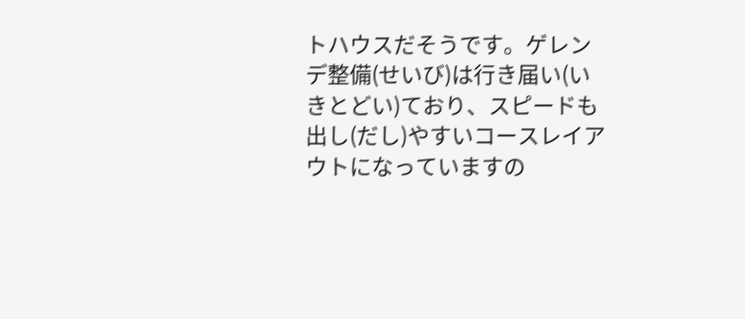トハウスだそうです。ゲレンデ整備(せいび)は行き届い(いきとどい)ており、スピードも出し(だし)やすいコースレイアウトになっていますの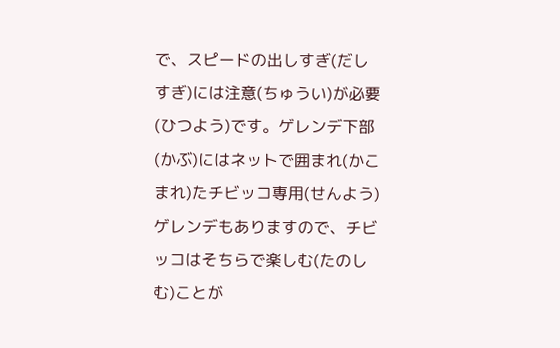で、スピードの出しすぎ(だしすぎ)には注意(ちゅうい)が必要(ひつよう)です。ゲレンデ下部(かぶ)にはネットで囲まれ(かこまれ)たチビッコ専用(せんよう)ゲレンデもありますので、チビッコはそちらで楽しむ(たのしむ)ことが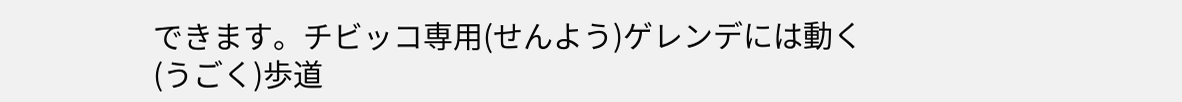できます。チビッコ専用(せんよう)ゲレンデには動く(うごく)歩道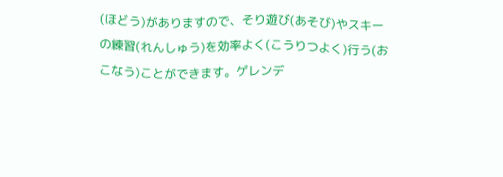(ほどう)がありますので、そり遊び(あそび)やスキーの練習(れんしゅう)を効率よく(こうりつよく)行う(おこなう)ことができます。ゲレンデ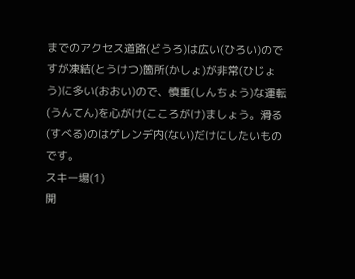までのアクセス道路(どうろ)は広い(ひろい)のですが凍結(とうけつ)箇所(かしょ)が非常(ひじょう)に多い(おおい)ので、慎重(しんちょう)な運転(うんてん)を心がけ(こころがけ)ましょう。滑る(すべる)のはゲレンデ内(ない)だけにしたいものです。
スキー場(1)
開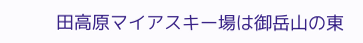田高原マイアスキー場は御岳山の東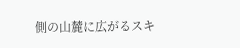側の山麓に広がるスキ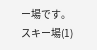ー場です。
スキー場(1)